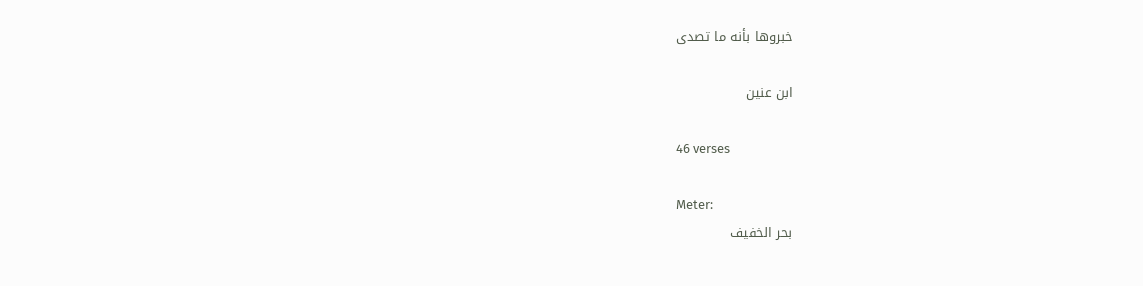خبروها بأنه ما تصدى

ابن عنين

46 verses

Meter:
بحر الخفيف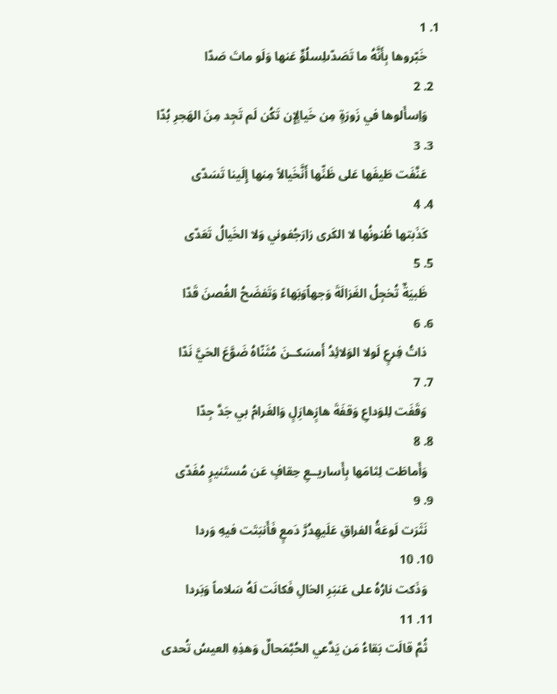1. 1
    خَبّروها بِأَنَّهُ ما تَصَدّىلِسلُوٍّ عَنها وَلَو ماتَ صَدّا
  2. 2
    وَاِسأَلوها في زَورَةٍ مِن خَيالٍإِن تَكُن لَم تَجِد مِنَ الهَجرِ بُدّا
  3. 3
    عَنَّفَت طَيفَها عَلى ظَنِّها أَنَّخَيالاً مِنها إِلَينا تَسَدّى
  4. 4
    كَذَبتها ظُنونُها لا الكَرى زارَجُفوني وَلا الخَيالُ تَعَدّى
  5. 5
    ظَبيَةٌ تُخجِلُ الغَزالَةَ وَجهاًوَبَهاءً وَتَفضَحُ الغُصنَ قَدّا
  6. 6
    ذاتُ فِرعٍ لَولا الوَلائِدُ أَمسَكــنَ مُثَنّاهُ ضَوَّعَ الحَيَّ نَدّا
  7. 7
    وَقَفَت لِلوَداعِ وَقفَةَ هازٍهازِلٍ وَالغَرامُ بي جَدَّ جِدّا
  8. 8
    وَأَماطَت لِثامَها بِأَساريــعِ حِقافٍ عَن مُستَنيرٍ مُفَدّى
  9. 9
    نَثَرَت لَوعَةُ الفراقِ عَلَيهِدُرَّ دَمعٍ فَأَنبَتَت فيهِ وَردا
  10. 10
    وَذَكت نارُهُ على عَنبَرِ الخالِ فَكانَت لَهُ سَلاماً وَبَردا
  11. 11
    ثُمَّ قالَت بَقاءُ مَن يَدَّعي الحُبَّمَحالٌ وَهذِهِ العيسُ تُحدى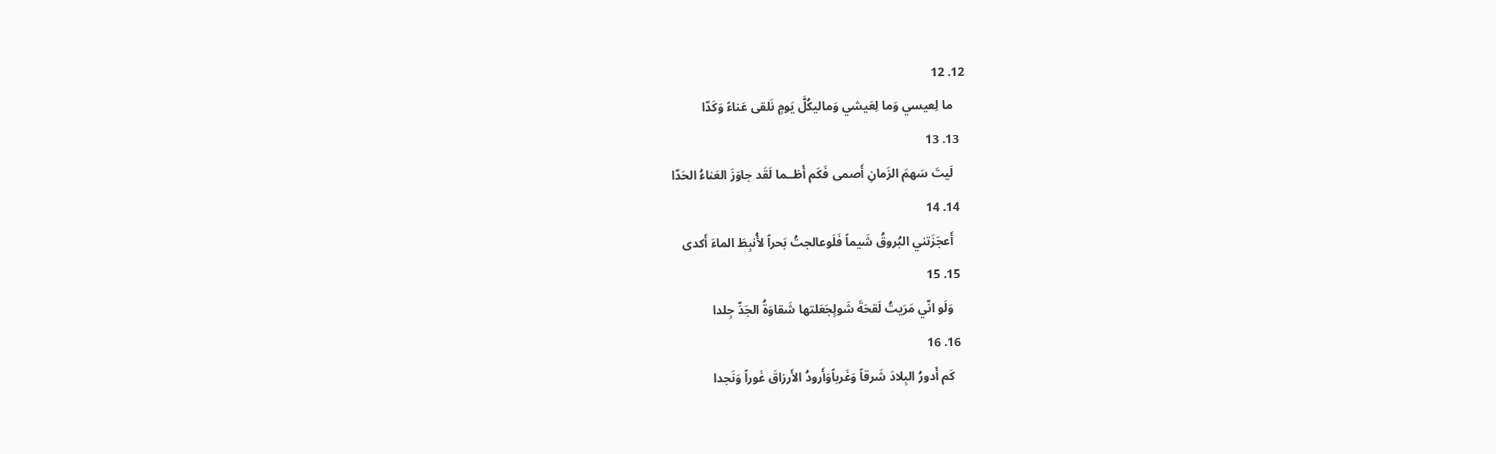12. 12
    ما لِعيسي وَما لِعَيشي وَماليكُلَّ يَومٍ نَلقى عَناءً وَكَدّا
  13. 13
    لَيتَ سَهمَ الزَمانِ أَصمى فَكَم أَظــما لَقَد جاوَزَ العَناءُ الحَدّا
  14. 14
    أَعجَزَتني البُروقُ شَيماً فَلَوعالجتُ بَحراً لأُنبِطَ الماءَ أَكدى
  15. 15
    وَلَو انّي مَرَيتُ لَقحَةَ شَولٍجَعَلتها شَقاوَةُ الجَدِّ جِلدا
  16. 16
    كَم أَدورُ البِلادَ شَرقاً وَغَرباًوَأَرودُ الأَرزاقَ غَوراً وَنَجدا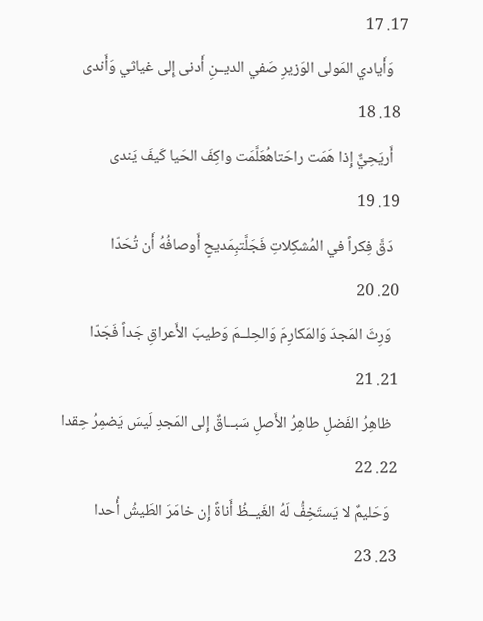17. 17
    وَأَيادي المَولى الوَزيرِ صَفي الديــنِ أَدنى إِلى غياثي وَأَندى
  18. 18
    أَريَحِيٌّ إِذا هَمَت راحَتاهُعَلَّمَت واكِفَ الحَيا كَيفَ يَندى
  19. 19
    دَقَّ فِكراً في المُشكِلاتِ فَجَلَّتبِمَديحٍ أَوصافُهُ أَن تُحَدّا
  20. 20
    وَرِثَ المَجدَ وَالمَكارِمَ وَالحِلــمَ وَطيبَ الأَعراقِ جَداً فَجَدّا
  21. 21
    ظاهِرُ الفَضلِ طاهِرُ الأَصلِ سَبــاقٌ إِلى المَجدِ لَيسَ يَضمِرُ حِقدا
  22. 22
    وَحَليمٌ لا يَستَخِفُّ لَهُ الغَيــظُ أَناةً إِن خامَرَ الطَيشُ أُحدا
  23. 23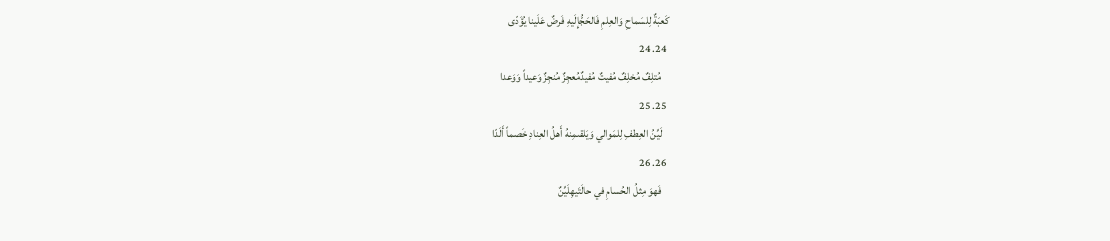كَعبَةٌ لِلسَماحِ وَالعِلمِ فَالحَجُّإِلَيهِ فَرضٌ عَلَينا يُؤَدّى
  24. 24
    مُتلِفٌ مُخلِفٌ مُفيتٌ مُفيدٌمُعجِزٌ مُنجِزٌ وَعيداً وَوَعدا
  25. 25
    لَيِّنُ العِطفِ لِلمَوالي وَيَلقىمِنهُ أَهلُ العِنادِ خَصماً أَلَدّا
  26. 26
    فَهوَ مِثلُ الحُسامِ في حالَتَيهِلَيِّنٌ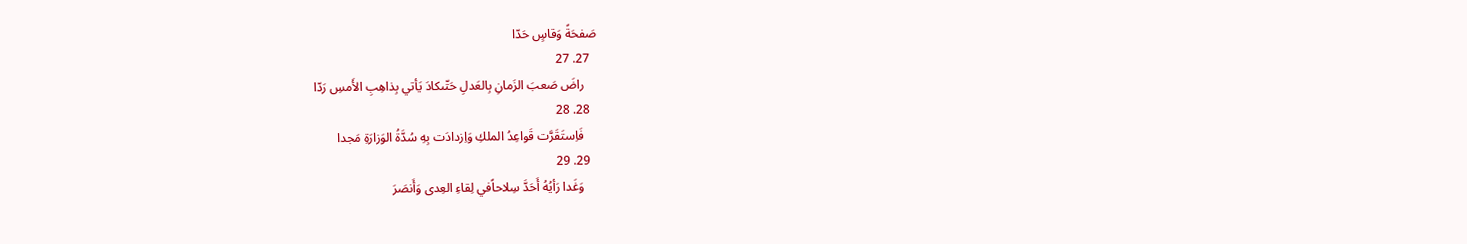صَفحَةً وَقاسٍ حَدّا
  27. 27
    راضَ صَعبَ الزَمانِ بِالعَدلِ حَتّىكادَ يَأتي بِذاهِبِ الأَمسِ رَدّا
  28. 28
    فَاِستَقَرَّت قَواعِدُ الملكِ وَاِزدادَت بِهِ سُدَّةُ الوَزارَةِ مَجدا
  29. 29
    وَغَدا رَأيُهُ أَحَدَّ سِلاحاًفي لِقاءِ العِدى وَأَنصَرَ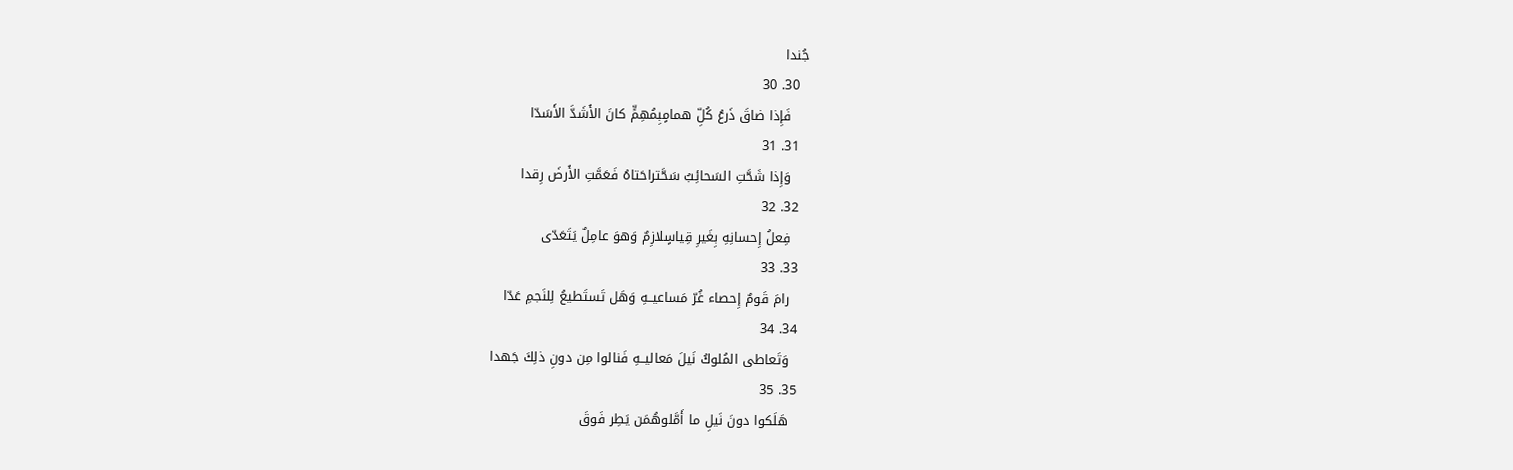جُندا
  30. 30
    فَإِذا ضاقَ ذَرعُ كُلِّ همامٍبِمُهِمٍّ كانَ الأَشَدَّ الأَسَدّا
  31. 31
    وَإِذا شَحَّتِ السَحائِبُ سَحَّتراحَتاهُ فَعَمَّتِ الأَرضَ رِقدا
  32. 32
    فِعلُ إِحسانِهِ بِغَيرِ قِياسٍلازِمٌ وَهوَ عامِلٌ يَتَعَدّى
  33. 33
    رامَ قَومٌ إِحصاء غُرّ مَساعيــهِ وَهَل تَستَطيعُ لِلنَجمِ عَدّا
  34. 34
    وَتَعاطى المُلوكُ نَيلَ مَعاليــهِ فَنالوا مِن دونِ ذلِكَ جَهدا
  35. 35
    هَلَكوا دونَ نَيلِ ما أَمَّلوهُمَن يَطِر فَوقَ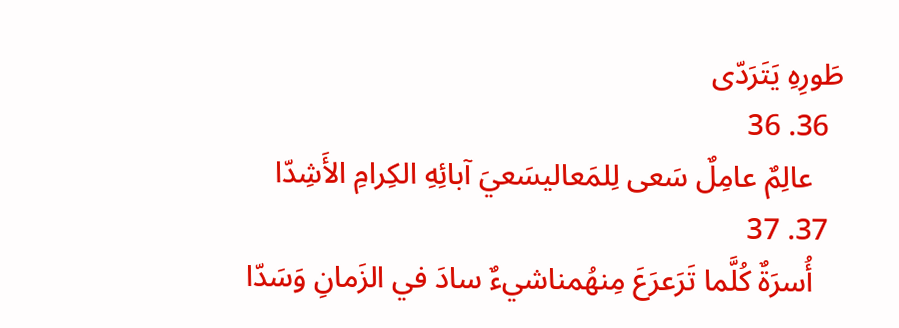طَورِهِ يَتَرَدّى
  36. 36
    عالِمٌ عامِلٌ سَعى لِلمَعاليسَعيَ آبائِهِ الكِرامِ الأَشِدّا
  37. 37
    أُسرَةٌ كُلَّما تَرَعرَعَ مِنهُمناشيءٌ سادَ في الزَمانِ وَسَدّا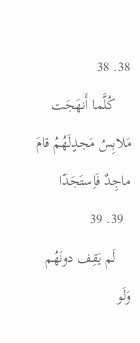38. 38
    كُلَّما أَنهَجَت مَلابِسُ مَجدٍلَهُمُ قامَ ماجِدٌ فَاِستَجَدّا
  39. 39
    لَم يَقِف دونَهُم وَلَو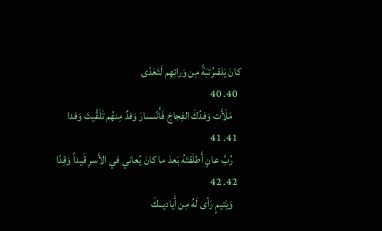كانَ يَلقىرُتبَةً مِن وَرائِهِم لَتَعَدّى
  40. 40
    مَلَأَت وَفدُكَ الفِجاجَ فَأَنّىسارَ وَفدٌ مِنهُم تَلَقَّيتَ وَفدا
  41. 41
    رُبَّ عانٍ أَطلَقتَهُ بَعدَ ما كانَ يُعاني في الأَسرِ قَيداً وَقِدّا
  42. 42
    وَيَتيمٍ رَأى لَهُ مِن أَياديــكَ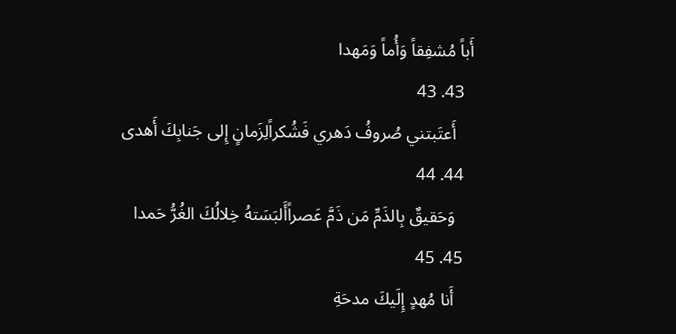أَباً مُشفِقاً وَأُماً وَمَهدا
  43. 43
    أَعتَبتني صُروفُ دَهري فَشُكراًلِزَمانٍ إِلى جَنابِكَ أَهدى
  44. 44
    وَحَقيقٌ بِالذَمِّ مَن ذَمَّ عَصراًأَلبَسَتهُ خِلالُكَ الغُرُّ حَمدا
  45. 45
    أَنا مُهدٍ إِلَيكَ مدحَةِ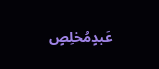عَبدٍمُخلِصٍ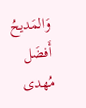وَالمَديحُ أَفضَل مُهدى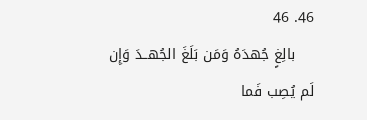46. 46
    بالِغٍ جُهدَهُ وَمَن بَلَغَ الجُهــدَ وَإِن لَم يُصِب فَما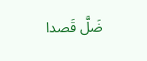ضَلَّ قَصدا